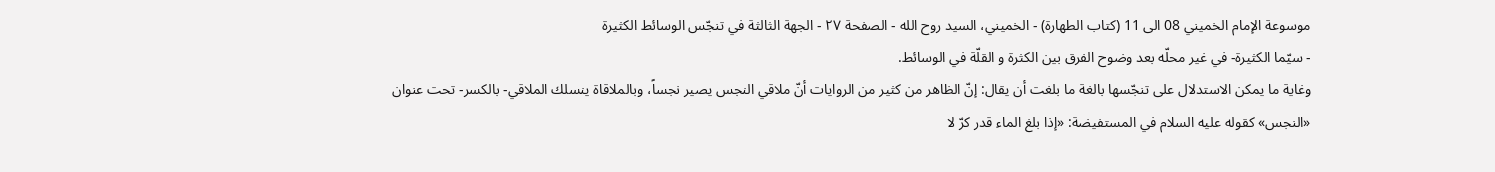موسوعة الإمام الخميني 08 الى 11 (كتاب الطهارة) - الخميني، السيد روح الله - الصفحة ٢٧ - الجهة الثالثة في تنجّس الوسائط الكثيرة
- سيّما الكثيرة- في غير محلّه بعد وضوح الفرق بين الكثرة و القلّة في الوسائط.
وغاية ما يمكن الاستدلال على تنجّسها بالغة ما بلغت أن يقال: إنّ الظاهر من كثير من الروايات أنّ ملاقي النجس يصير نجساً، وبالملاقاة ينسلك الملاقي- بالكسر- تحت عنوان «النجس» كقوله عليه السلام في المستفيضة: «إذا بلغ الماء قدر كرّ لا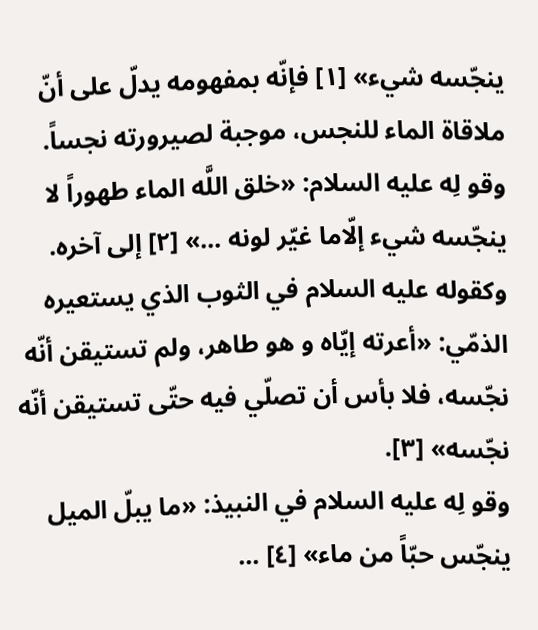ينجّسه شيء» [١] فإنّه بمفهومه يدلّ على أنّ ملاقاة الماء للنجس، موجبة لصيرورته نجساً.
وقو لِه عليه السلام: «خلق اللَّه الماء طهوراً لا ينجّسه شيء إلّاما غيّر لونه ...» [٢] إلى آخره.
وكقوله عليه السلام في الثوب الذي يستعيره الذمّي: «أعرته إيّاه و هو طاهر، ولم تستيقن أنّه نجّسه، فلا بأس أن تصلّي فيه حتّى تستيقن أنّه نجّسه» [٣].
وقو لِه عليه السلام في النبيذ: «ما يبلّ الميل ينجّس حبّاً من ماء» [٤] ...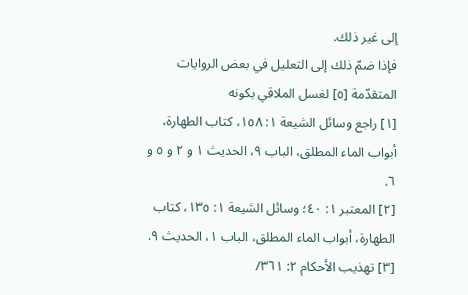إلى غير ذلك.
فإذا ضمّ ذلك إلى التعليل في بعض الروايات المتقدّمة [٥] لغسل الملاقي بكونه
[١] راجع وسائل الشيعة ١: ١٥٨، كتاب الطهارة، أبواب الماء المطلق، الباب ٩، الحديث ١ و ٢ و ٥ و ٦.
[٢] المعتبر ١: ٤٠؛ وسائل الشيعة ١: ١٣٥، كتاب الطهارة، أبواب الماء المطلق، الباب ١، الحديث ٩.
[٣] تهذيب الأحكام ٢: ٣٦١/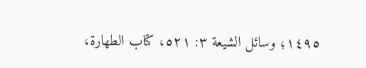١٤٩٥؛ وسائل الشيعة ٣: ٥٢١، كتاب الطهارة،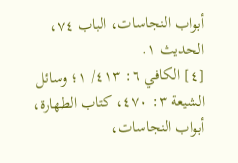أبواب النجاسات، الباب ٧٤، الحديث ١.
[٤] الكافي ٦: ٤١٣/ ١؛ وسائل الشيعة ٣: ٤٧٠، كتاب الطهارة، أبواب النجاسات،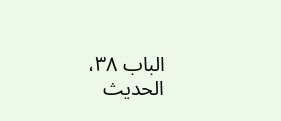الباب ٣٨، الحديث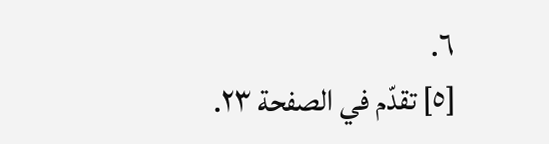٦.
[٥] تقدّم في الصفحة ٢٣.